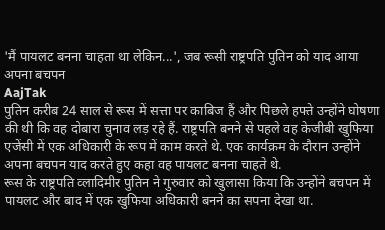'मैं पायलट बनना चाहता था लेकिन...', जब रूसी राष्ट्रपति पुतिन को याद आया अपना बचपन
AajTak
पुतिन करीब 24 साल से रूस में सत्ता पर काबिज हैं और पिछले हफ्ते उन्होंने घोषणा की थी कि वह दोबारा चुनाव लड़ रहे हैं. राष्ट्रपति बनने से पहले वह केजीबी खुफिया एजेंसी में एक अधिकारी के रूप में काम करते थे. एक कार्यक्रम के दौरान उन्होंने अपना बचपन याद करते हुए कहा वह पायलट बनना चाहते थे.
रूस के राष्ट्रपति व्लादिमीर पुतिन ने गुरुवार को खुलासा किया कि उन्होंने बचपन में पायलट और बाद में एक खुफिया अधिकारी बनने का सपना देखा था.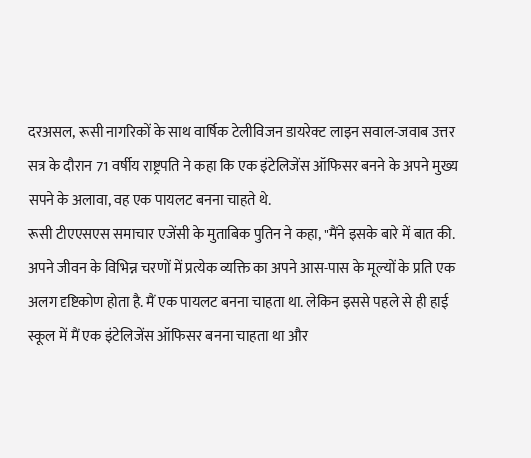दरअसल, रूसी नागरिकों के साथ वार्षिक टेलीविजन डायरेक्ट लाइन सवाल-जवाब उत्तर सत्र के दौरान 71 वर्षीय राष्ट्रपति ने कहा कि एक इंटेलिजेंस ऑफिसर बनने के अपने मुख्य सपने के अलावा, वह एक पायलट बनना चाहते थे.
रूसी टीएएसएस समाचार एजेंसी के मुताबिक पुतिन ने कहा, "मैंने इसके बारे में बात की. अपने जीवन के विभिन्न चरणों में प्रत्येक व्यक्ति का अपने आस-पास के मूल्यों के प्रति एक अलग दृष्टिकोण होता है. मैं एक पायलट बनना चाहता था. लेकिन इससे पहले से ही हाई स्कूल में मैं एक इंटेलिजेंस ऑफिसर बनना चाहता था और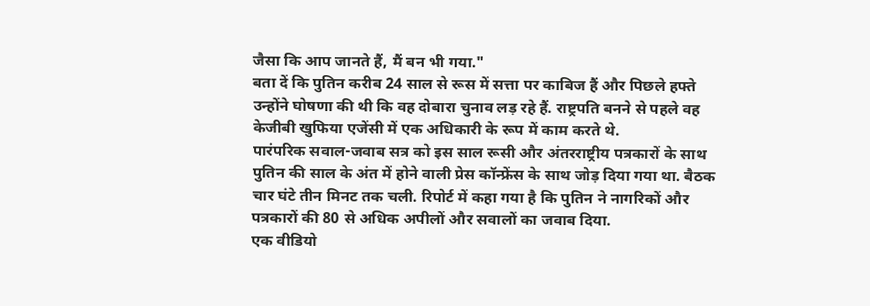जैसा कि आप जानते हैं, मैं बन भी गया."
बता दें कि पुतिन करीब 24 साल से रूस में सत्ता पर काबिज हैं और पिछले हफ्ते उन्होंने घोषणा की थी कि वह दोबारा चुनाव लड़ रहे हैं. राष्ट्रपति बनने से पहले वह केजीबी खुफिया एजेंसी में एक अधिकारी के रूप में काम करते थे.
पारंपरिक सवाल-जवाब सत्र को इस साल रूसी और अंतरराष्ट्रीय पत्रकारों के साथ पुतिन की साल के अंत में होने वाली प्रेस कॉन्फ्रेंस के साथ जोड़ दिया गया था. बैठक चार घंटे तीन मिनट तक चली. रिपोर्ट में कहा गया है कि पुतिन ने नागरिकों और पत्रकारों की 80 से अधिक अपीलों और सवालों का जवाब दिया.
एक वीडियो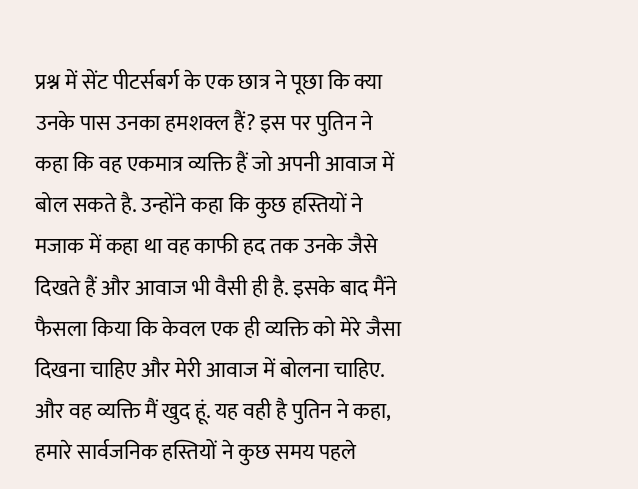प्रश्न में सेंट पीटर्सबर्ग के एक छात्र ने पूछा कि क्या उनके पास उनका हमशक्ल हैं? इस पर पुतिन ने कहा कि वह एकमात्र व्यक्ति हैं जो अपनी आवाज में बोल सकते है. उन्होंने कहा कि कुछ हस्तियों ने मजाक में कहा था वह काफी हद तक उनके जैसे दिखते हैं और आवाज भी वैसी ही है. इसके बाद मैंने फैसला किया कि केवल एक ही व्यक्ति को मेरे जैसा दिखना चाहिए और मेरी आवाज में बोलना चाहिए. और वह व्यक्ति मैं खुद हूं. यह वही है पुतिन ने कहा, हमारे सार्वजनिक हस्तियों ने कुछ समय पहले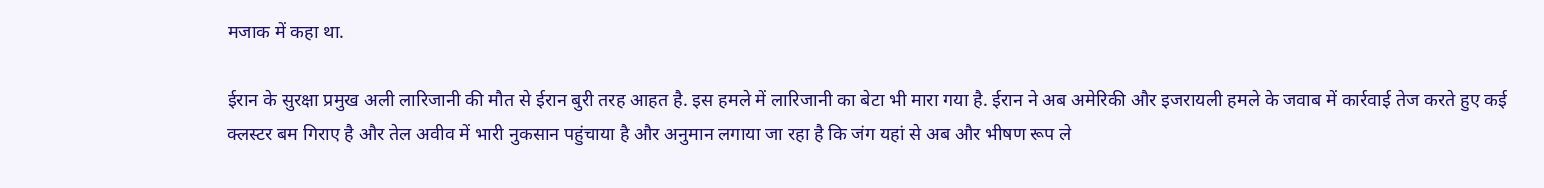मजाक में कहा था.

ईरान के सुरक्षा प्रमुख अली लारिजानी की मौत से ईरान बुरी तरह आहत है. इस हमले में लारिजानी का बेटा भी मारा गया है. ईरान ने अब अमेरिकी और इजरायली हमले के जवाब में कार्रवाई तेज करते हुए कई क्लस्टर बम गिराए है और तेल अवीव में भारी नुकसान पहुंचाया है और अनुमान लगाया जा रहा है कि जंग यहां से अब और भीषण रूप ले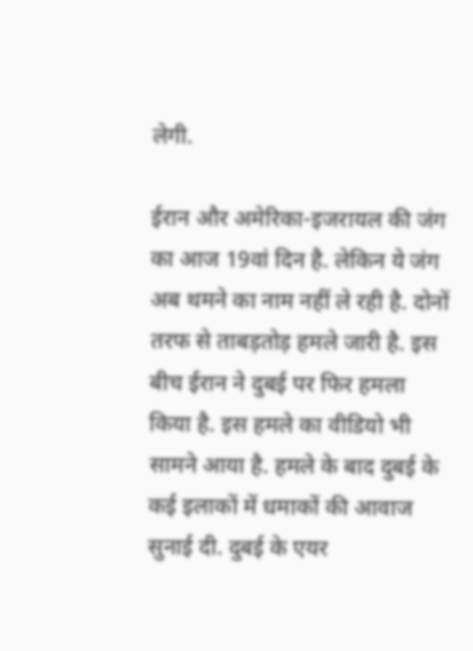लेगी.

ईरान और अमेरिका-इजरायल की जंग का आज 19वां दिन है. लेकिन ये जंग अब थमने का नाम नहीं ले रही है. दोनों तरफ से ताबड़तोड़ हमले जारी है. इस बीच ईरान ने दुबई पर फिर हमला किया है. इस हमले का वीडियो भी सामने आया है. हमले के बाद दुबई के कई इलाकों में धमाकों की आवाज सुनाई दी. दुबई के एयर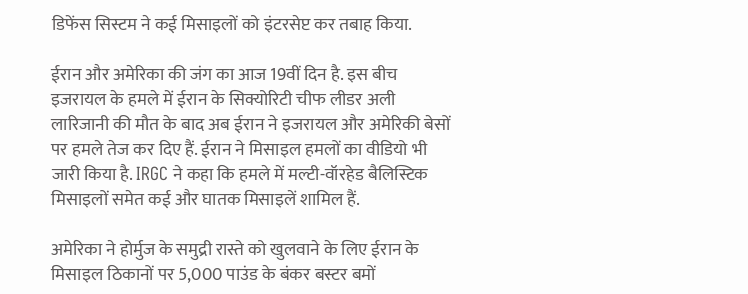डिफेंस सिस्टम ने कई मिसाइलों को इंटरसेप्ट कर तबाह किया.

ईरान और अमेरिका की जंग का आज 19वीं दिन है. इस बीच इजरायल के हमले में ईरान के सिक्योरिटी चीफ लीडर अली लारिजानी की मौत के बाद अब ईरान ने इजरायल और अमेरिकी बेसों पर हमले तेज कर दिए हैं. ईरान ने मिसाइल हमलों का वीडियो भी जारी किया है. IRGC ने कहा कि हमले में मल्टी-वॉरहेड बैलिस्टिक मिसाइलों समेत कई और घातक मिसाइलें शामिल हैं.

अमेरिका ने होर्मुज के समुद्री रास्ते को खुलवाने के लिए ईरान के मिसाइल ठिकानों पर 5,000 पाउंड के बंकर बस्टर बमों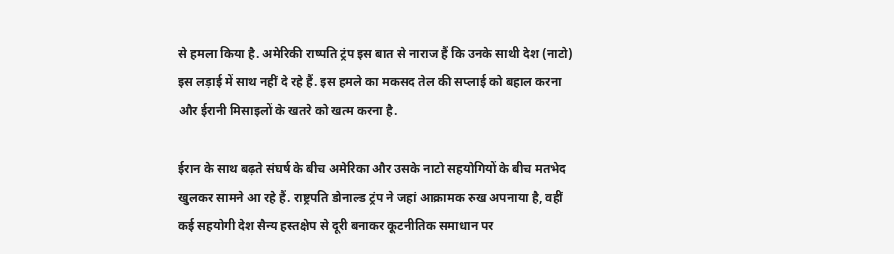से हमला किया है. अमेरिकी राष्पति ट्रंप इस बात से नाराज हैं कि उनके साथी देश (नाटो) इस लड़ाई में साथ नहीं दे रहे हैं. इस हमले का मकसद तेल की सप्लाई को बहाल करना और ईरानी मिसाइलों के खतरे को खत्म करना है.

ईरान के साथ बढ़ते संघर्ष के बीच अमेरिका और उसके नाटो सहयोगियों के बीच मतभेद खुलकर सामने आ रहे हैं. राष्ट्रपति डोनाल्ड ट्रंप ने जहां आक्रामक रुख अपनाया है, वहीं कई सहयोगी देश सैन्य हस्तक्षेप से दूरी बनाकर कूटनीतिक समाधान पर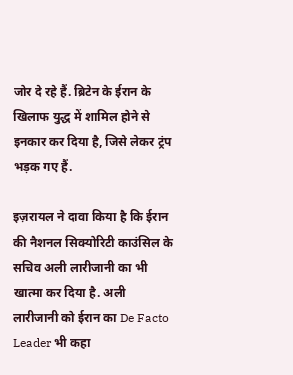जोर दे रहे हैं. ब्रिटेन के ईरान के खिलाफ युद्ध में शामिल होने से इनकार कर दिया है, जिसे लेकर ट्रंप भड़क गए हैं.

इज़रायल ने दावा किया है कि ईरान की नैशनल सिक्योरिटी काउंसिल के सचिव अली लारीजानी का भी खात्मा कर दिया है. अली लारीजानी को ईरान का De Facto Leader भी कहा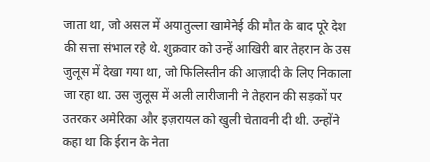जाता था, जो असल में अयातुल्ला खामेनेई की मौत के बाद पूरे देश की सत्ता संभाल रहे थे. शुक्रवार को उन्हें आखिरी बार तेहरान के उस जुलूस में देखा गया था, जो फिलिस्तीन की आज़ादी के लिए निकाला जा रहा था. उस जुलूस में अली लारीजानी ने तेहरान की सड़कों पर उतरकर अमेरिका और इज़रायल को खुली चेतावनी दी थी. उन्होंने कहा था कि ईरान के नेता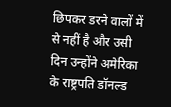छिपकर डरने वालों में से नहीं है और उसी दिन उन्होंने अमेरिका के राष्ट्रपति डॉनल्ड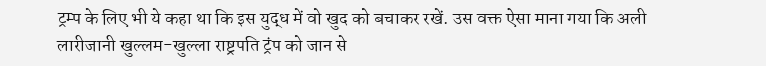ट्रम्प के लिए भी ये कहा था कि इस युद्ध में वो खुद को बचाकर रखें. उस वक्त ऐसा माना गया कि अली लारीजानी खुल्लम-खुल्ला राष्ट्रपति ट्रंप को जान से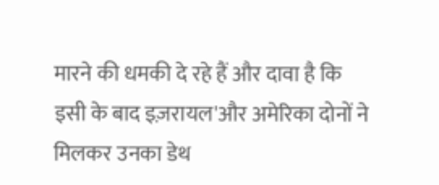मारने की धमकी दे रहे हैं और दावा है कि इसी के बाद इज़रायल'और अमेरिका दोनों ने मिलकर उनका डेथ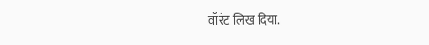वॉरंट लिख दिया.